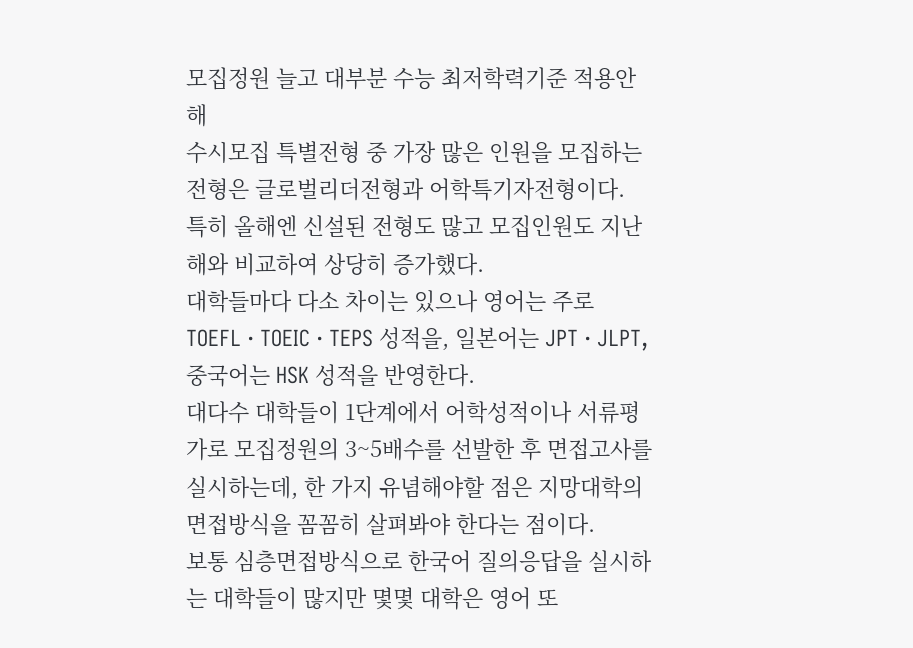모집정원 늘고 대부분 수능 최저학력기준 적용안해
수시모집 특별전형 중 가장 많은 인원을 모집하는 전형은 글로벌리더전형과 어학특기자전형이다.
특히 올해엔 신설된 전형도 많고 모집인원도 지난해와 비교하여 상당히 증가했다.
대학들마다 다소 차이는 있으나 영어는 주로 TOEFL · TOEIC · TEPS 성적을, 일본어는 JPT · JLPT, 중국어는 HSK 성적을 반영한다.
대다수 대학들이 1단계에서 어학성적이나 서류평가로 모집정원의 3~5배수를 선발한 후 면접고사를 실시하는데, 한 가지 유념해야할 점은 지망대학의 면접방식을 꼼꼼히 살펴봐야 한다는 점이다.
보통 심층면접방식으로 한국어 질의응답을 실시하는 대학들이 많지만 몇몇 대학은 영어 또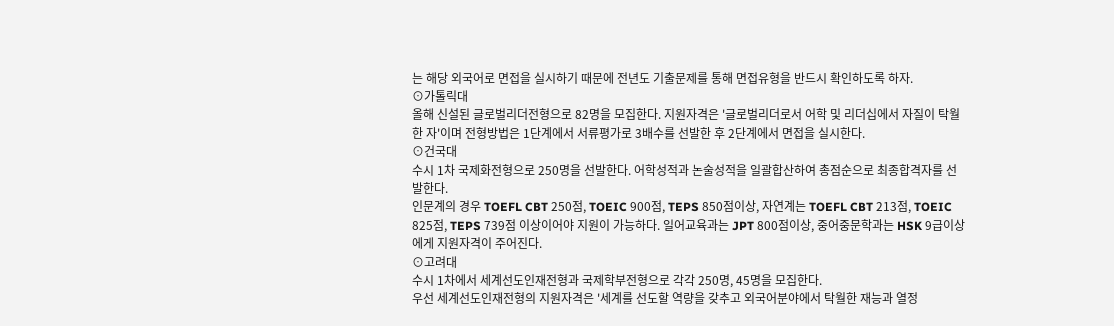는 해당 외국어로 면접을 실시하기 때문에 전년도 기출문제를 통해 면접유형을 반드시 확인하도록 하자.
⊙가톨릭대
올해 신설된 글로벌리더전형으로 82명을 모집한다. 지원자격은 '글로벌리더로서 어학 및 리더십에서 자질이 탁월한 자'이며 전형방법은 1단계에서 서류평가로 3배수를 선발한 후 2단계에서 면접을 실시한다.
⊙건국대
수시 1차 국제화전형으로 250명을 선발한다. 어학성적과 논술성적을 일괄합산하여 총점순으로 최종합격자를 선발한다.
인문계의 경우 TOEFL CBT 250점, TOEIC 900점, TEPS 850점이상, 자연계는 TOEFL CBT 213점, TOEIC 825점, TEPS 739점 이상이어야 지원이 가능하다. 일어교육과는 JPT 800점이상, 중어중문학과는 HSK 9급이상에게 지원자격이 주어진다.
⊙고려대
수시 1차에서 세계선도인재전형과 국제학부전형으로 각각 250명, 45명을 모집한다.
우선 세계선도인재전형의 지원자격은 '세계를 선도할 역량을 갖추고 외국어분야에서 탁월한 재능과 열정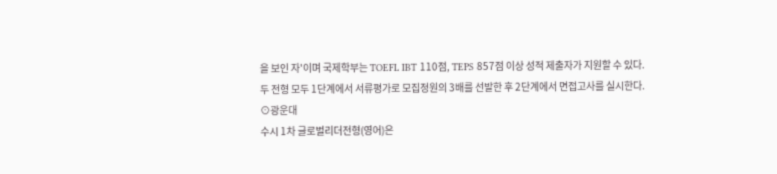을 보인 자'이며 국제학부는 TOEFL IBT 110점, TEPS 857점 이상 성적 제출자가 지원할 수 있다.
두 전형 모두 1단계에서 서류평가로 모집정원의 3배를 선발한 후 2단계에서 면접고사를 실시한다.
⊙광운대
수시 1차 글로벌리더전형(영어)은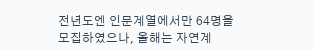전년도엔 인문계열에서만 64명을 모집하였으나, 올해는 자연계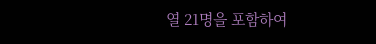열 21명을 포함하여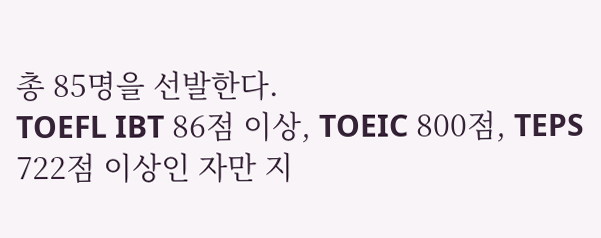총 85명을 선발한다.
TOEFL IBT 86점 이상, TOEIC 800점, TEPS 722점 이상인 자만 지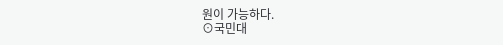원이 가능하다.
⊙국민대